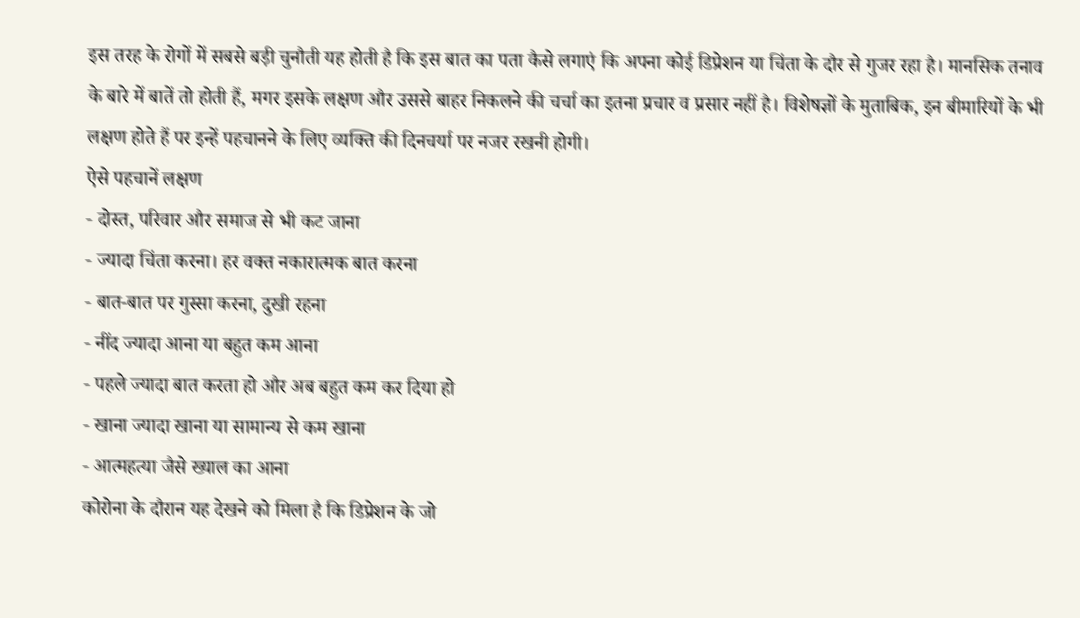इस तरह के रोगों में सबसे बड़ी चुनौती यह होती है कि इस बात का पता कैसे लगाएं कि अपना कोई डिप्रेशन या चिंता के दौर से गुजर रहा है। मानसिक तनाव के बारे में बातें तो होती हैं, मगर इसके लक्षण और उससे बाहर निकलने की चर्चा का इतना प्रचार व प्रसार नहीं है। विशेषज्ञों के मुताबिक, इन बीमारियों के भी लक्षण होते हैं पर इन्हें पहचानने के लिए व्यक्ति की दिनचर्या पर नजर रखनी होगी।
ऐसे पहचानें लक्षण
- दोस्त, परिवार और समाज से भी कट जाना
- ज्यादा चिंता करना। हर वक्त नकारात्मक बात करना
- बात-बात पर गुस्सा करना, दुखी रहना
- नींद ज्यादा आना या बहुत कम आना
- पहले ज्यादा बात करता हो और अब बहुत कम कर दिया हो
- खाना ज्यादा खाना या सामान्य से कम खाना
- आत्महत्या जैसे ख्याल का आना
कोरोना के दौरान यह देखने को मिला है कि डिप्रेशन के जो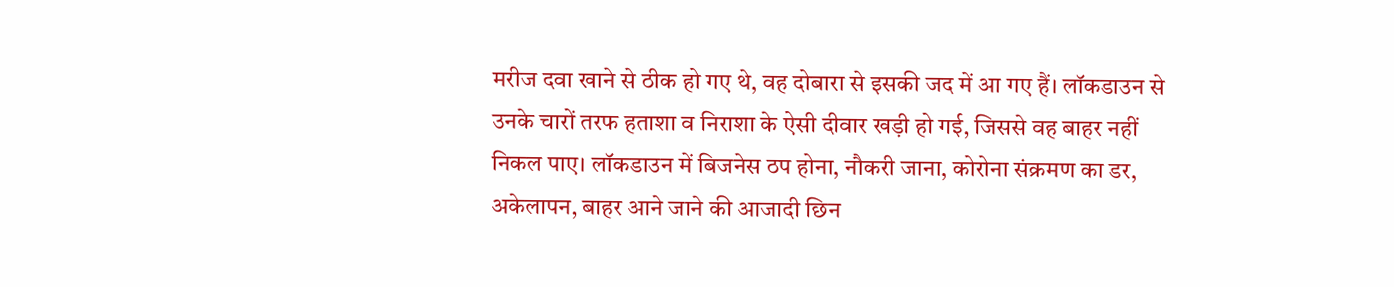मरीज दवा खाने से ठीक हो गए थे, वह दोबारा से इसकी जद में आ गए हैं। लॉकडाउन से उनके चारों तरफ हताशा व निराशा के ऐसी दीवार खड़ी हो गई, जिससे वह बाहर नहीं निकल पाए। लॉकडाउन में बिजनेस ठप होना, नौकरी जाना, कोरोना संक्रमण का डर, अकेलापन, बाहर आने जाने की आजादी छिन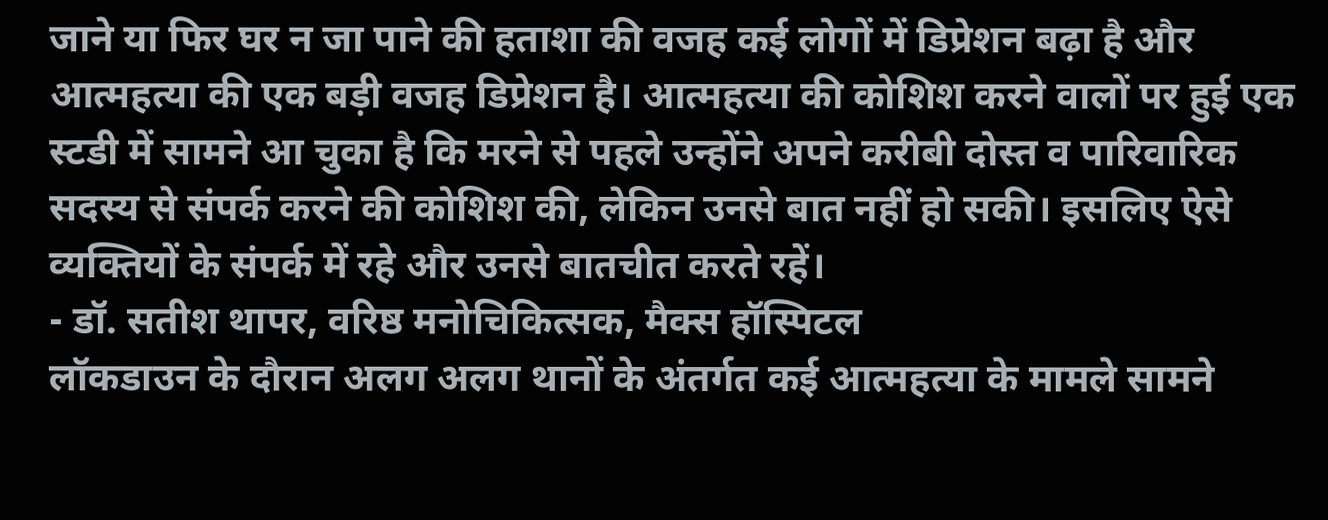जाने या फिर घर न जा पाने की हताशा की वजह कई लोगों में डिप्रेशन बढ़ा है और आत्महत्या की एक बड़ी वजह डिप्रेशन है। आत्महत्या की कोशिश करने वालों पर हुई एक स्टडी में सामने आ चुका है कि मरने से पहले उन्होंने अपने करीबी दोस्त व पारिवारिक सदस्य से संपर्क करने की कोशिश की, लेकिन उनसे बात नहीं हो सकी। इसलिए ऐसे व्यक्तियों के संपर्क में रहे और उनसे बातचीत करते रहें।
- डॉ. सतीश थापर, वरिष्ठ मनोचिकित्सक, मैक्स हॉस्पिटल
लॉकडाउन के दौरान अलग अलग थानों के अंतर्गत कई आत्महत्या के मामले सामने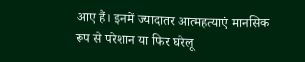आए हैं। इनमें ज्यादातर आत्महत्याएं मानसिक रूप से परेशान या फिर घरेलू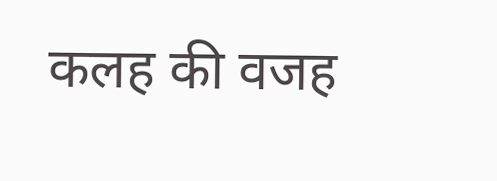कलह की वजह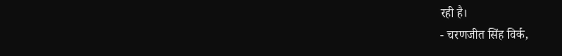रही है।
- चरणजीत सिंह विर्क,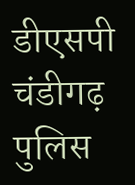डीएसपी चंडीगढ़ पुलिस